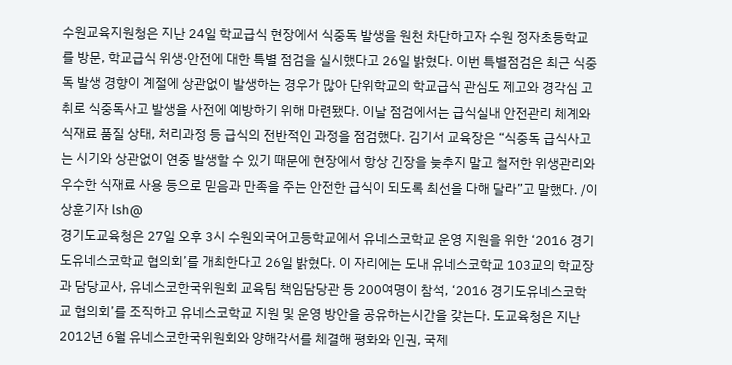수원교육지원청은 지난 24일 학교급식 현장에서 식중독 발생을 원천 차단하고자 수원 정자초등학교를 방문, 학교급식 위생·안전에 대한 특별 점검을 실시했다고 26일 밝혔다. 이번 특별점검은 최근 식중독 발생 경향이 계절에 상관없이 발생하는 경우가 많아 단위학교의 학교급식 관심도 제고와 경각심 고취로 식중독사고 발생을 사전에 예방하기 위해 마련됐다. 이날 점검에서는 급식실내 안전관리 체계와 식재료 품질 상태, 처리과정 등 급식의 전반적인 과정을 점검했다. 김기서 교육장은 “식중독 급식사고는 시기와 상관없이 연중 발생할 수 있기 때문에 현장에서 항상 긴장을 늦추지 말고 철저한 위생관리와 우수한 식재료 사용 등으로 믿음과 만족을 주는 안전한 급식이 되도록 최선을 다해 달라”고 말했다. /이상훈기자 lsh@
경기도교육청은 27일 오후 3시 수원외국어고등학교에서 유네스코학교 운영 지원을 위한 ‘2016 경기도유네스코학교 협의회’를 개최한다고 26일 밝혔다. 이 자리에는 도내 유네스코학교 103교의 학교장과 담당교사, 유네스코한국위원회 교육팀 책임담당관 등 200여명이 참석, ‘2016 경기도유네스코학교 협의회’를 조직하고 유네스코학교 지원 및 운영 방안을 공유하는시간을 갖는다. 도교육청은 지난 2012년 6월 유네스코한국위원회와 양해각서를 체결해 평화와 인권, 국제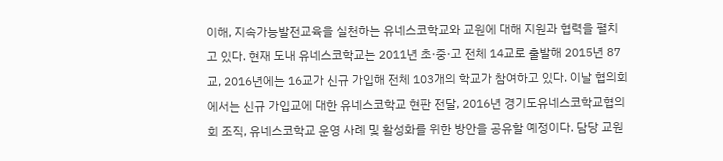이해, 지속가능발전교육을 실천하는 유네스코학교와 교원에 대해 지원과 협력을 펼치고 있다. 현재 도내 유네스코학교는 2011년 초·중·고 전체 14교로 출발해 2015년 87교, 2016년에는 16교가 신규 가입해 전체 103개의 학교가 참여하고 있다. 이날 협의회에서는 신규 가입교에 대한 유네스코학교 현판 전달, 2016년 경기도유네스코학교협의회 조직, 유네스코학교 운영 사례 및 활성화를 위한 방안을 공유할 예정이다. 담당 교원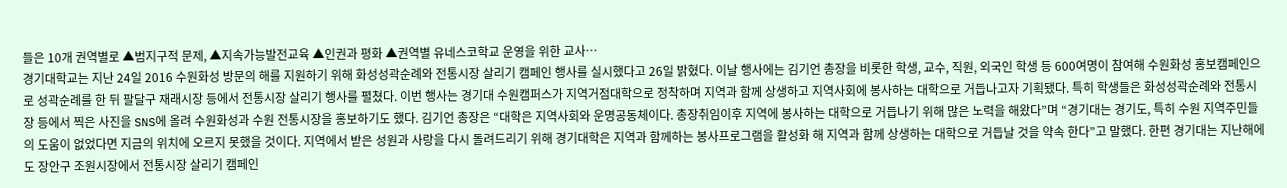들은 10개 권역별로 ▲범지구적 문제, ▲지속가능발전교육 ▲인권과 평화 ▲권역별 유네스코학교 운영을 위한 교사…
경기대학교는 지난 24일 2016 수원화성 방문의 해를 지원하기 위해 화성성곽순례와 전통시장 살리기 캠페인 행사를 실시했다고 26일 밝혔다. 이날 행사에는 김기언 총장을 비롯한 학생, 교수, 직원, 외국인 학생 등 600여명이 참여해 수원화성 홍보캠페인으로 성곽순례를 한 뒤 팔달구 재래시장 등에서 전통시장 살리기 행사를 펼쳤다. 이번 행사는 경기대 수원캠퍼스가 지역거점대학으로 정착하며 지역과 함께 상생하고 지역사회에 봉사하는 대학으로 거듭나고자 기획됐다. 특히 학생들은 화성성곽순례와 전통시장 등에서 찍은 사진을 SNS에 올려 수원화성과 수원 전통시장을 홍보하기도 했다. 김기언 총장은 “대학은 지역사회와 운명공동체이다. 총장취임이후 지역에 봉사하는 대학으로 거듭나기 위해 많은 노력을 해왔다”며 “경기대는 경기도, 특히 수원 지역주민들의 도움이 없었다면 지금의 위치에 오르지 못했을 것이다. 지역에서 받은 성원과 사랑을 다시 돌려드리기 위해 경기대학은 지역과 함께하는 봉사프로그램을 활성화 해 지역과 함께 상생하는 대학으로 거듭날 것을 약속 한다”고 말했다. 한편 경기대는 지난해에도 장안구 조원시장에서 전통시장 살리기 캠페인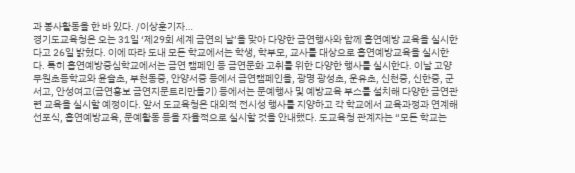과 봉사활동을 한 바 있다. /이상훈기자…
경기도교육청은 오는 31일 ‘제29회 세계 금연의 날’을 맞아 다양한 금연행사와 함께 흡연예방 교육을 실시한다고 26일 밝혔다. 이에 따라 도내 모든 학교에서는 학생, 학부모, 교사를 대상으로 흡연예방교육을 실시한다. 특히 흡연예방중심학교에서는 금연 캠페인 등 금연문화 고취를 위한 다양한 행사를 실시한다. 이날 고양 무원초등학교와 윤슬초, 부천동중, 안양서중 등에서 금연캠페인을, 광명 광성초, 운유초, 신천중, 신한중, 군서고, 안성여고(금연홍보 금연지문트리만들기) 등에서는 문예행사 및 예방교육 부스를 설치해 다양한 금연관련 교육을 실시할 예정이다. 앞서 도교육청은 대외적 전시성 행사를 지양하고 각 학교에서 교육과정과 연계해 선포식, 흡연예방교육, 문예활동 등을 자율적으로 실시할 것을 안내했다. 도교육청 관계자는 “모든 학교는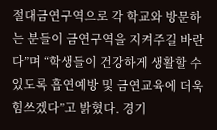절대금연구역으로 각 학교와 방문하는 분들이 금연구역을 지켜주길 바란다”며 “학생들이 건강하게 생활할 수 있도록 흡연예방 및 금연교육에 더욱 힘쓰겠다”고 밝혔다. 경기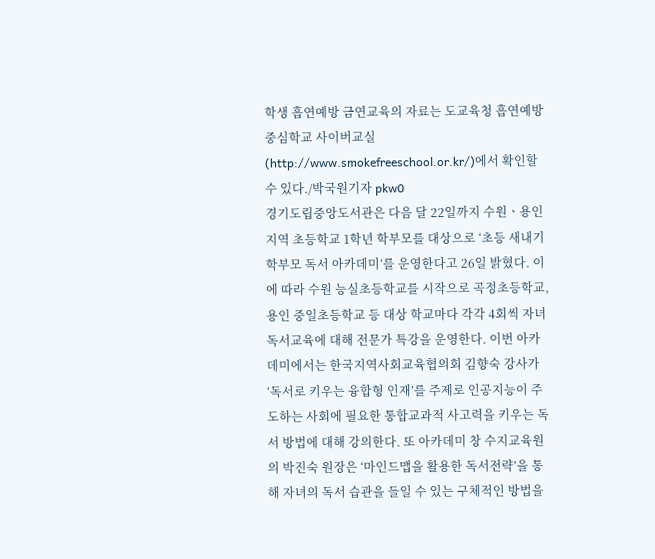학생 흡연예방 금연교육의 자료는 도교육청 흡연예방중심학교 사이버교실(http://www.smokefreeschool.or.kr/)에서 확인할 수 있다./박국원기자 pkw0
경기도립중앙도서관은 다음 달 22일까지 수원ㆍ용인지역 초등학교 1학년 학부모를 대상으로 ‘초등 새내기 학부모 독서 아카데미’를 운영한다고 26일 밝혔다. 이에 따라 수원 능실초등학교를 시작으로 곡정초등학교, 용인 중일초등학교 등 대상 학교마다 각각 4회씩 자녀독서교육에 대해 전문가 특강을 운영한다. 이번 아카데미에서는 한국지역사회교육협의회 김향숙 강사가 ‘독서로 키우는 융합형 인재’를 주제로 인공지능이 주도하는 사회에 필요한 통합교과적 사고력을 키우는 독서 방법에 대해 강의한다. 또 아카데미 창 수지교육원의 박진숙 원장은 ‘마인드맵을 활용한 독서전략’을 통해 자녀의 독서 습관을 들일 수 있는 구체적인 방법을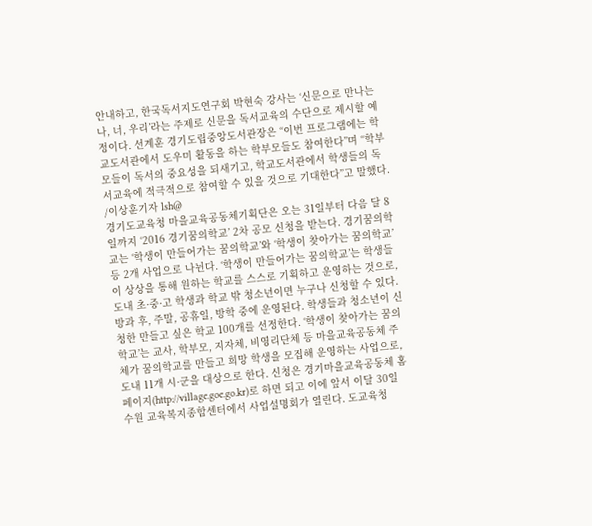안내하고, 한국독서지도연구회 박현숙 강사는 ‘신문으로 만나는 나, 너, 우리’라는 주제로 신문을 독서교육의 수단으로 제시할 예정이다. 선계훈 경기도립중앙도서관장은 “이번 프로그램에는 학교도서관에서 도우미 활동을 하는 학부모들도 참여한다”며 “학부모들이 독서의 중요성을 되새기고, 학교도서관에서 학생들의 독서교육에 적극적으로 참여할 수 있을 것으로 기대한다”고 말했다. /이상훈기자 lsh@
경기도교육청 마을교육공동체기획단은 오는 31일부터 다음 달 8일까지 ‘2016 경기꿈의학교’ 2차 공모 신청을 받는다. 경기꿈의학교는 ‘학생이 만들어가는 꿈의학교’와 ‘학생이 찾아가는 꿈의학교’ 등 2개 사업으로 나뉜다. ‘학생이 만들어가는 꿈의학교’는 학생들이 상상을 통해 원하는 학교를 스스로 기획하고 운영하는 것으로, 도내 초·중·고 학생과 학교 밖 청소년이면 누구나 신청할 수 있다. 방과 후, 주말, 공휴일, 방학 중에 운영된다. 학생들과 청소년이 신청한 만들고 싶은 학교 100개를 선정한다. ‘학생이 찾아가는 꿈의학교’는 교사, 학부모, 지자체, 비영리단체 등 마을교육공동체 주체가 꿈의학교를 만들고 희망 학생을 모집해 운영하는 사업으로, 도내 11개 시·군을 대상으로 한다. 신청은 경기마을교육공동체 홈페이지(http://village.goe.go.kr)로 하면 되고 이에 앞서 이달 30일 수원 교육복지종합센터에서 사업설명회가 열린다. 도교육청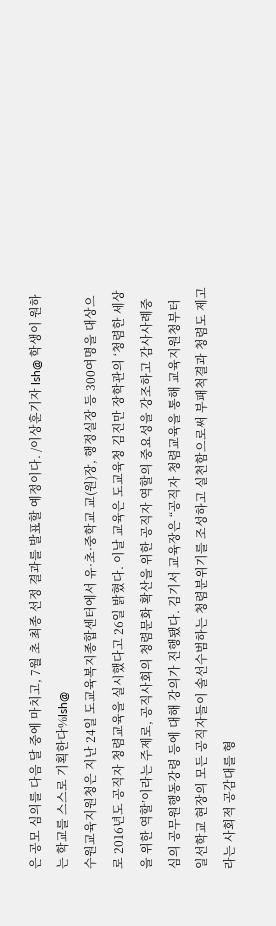은 공모 심의를 다음 달 중에 마치고, 7월 초 최종 선정 결과를 발표할 예정이다. /이상훈기자 lsh@ 학생이 원하는 학교를 스스로 기획한다%lsh@
수원교육지원청은 지난 24일 도교육복지종합센터에서 유·초·중학교 교(원)장, 행정실장 등 300여명을 대상으로 2016년도 공직자 청렴교육을 실시했다고 26일 밝혔다. 이날 교육은 도교육청 김진만 장학관의 ‘청렴한 세상을 위한 역할’이라는 주제로, 공직사회의 청렴문화 확산을 위한 공직자 역할의 중요성을 강조하고 감사사례중심의 공무원행동강령 등에 대해 강의가 진행됐다. 김기서 교육장은 “공직자 청렴교육을 통해 교육지원청부터 일선학교 현장의 모든 공직자들이 솔선수범하는 청렴분위기를 조성하고 실천함으로써 부패척결과 청렴도 제고라는 사회적 공감대를 형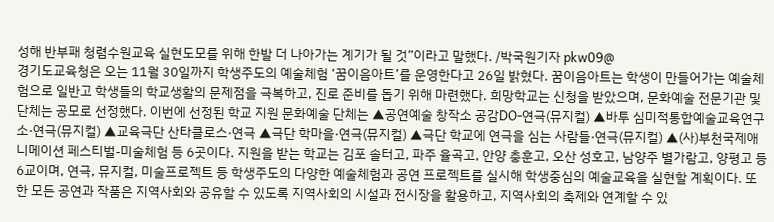성해 반부패 청렴수원교육 실현도모를 위해 한발 더 나아가는 계기가 될 것”이라고 말했다. /박국원기자 pkw09@
경기도교육청은 오는 11월 30일까지 학생주도의 예술체험 ‘꿈이음아트’를 운영한다고 26일 밝혔다. 꿈이음아트는 학생이 만들어가는 예술체험으로 일반고 학생들의 학교생활의 문제점을 극복하고, 진로 준비를 돕기 위해 마련했다. 희망학교는 신청을 받았으며, 문화예술 전문기관 및 단체는 공모로 선정했다. 이번에 선정된 학교 지원 문화예술 단체는 ▲공연예술 창작소 공감DO-연극(뮤지컬) ▲바투 심미적통합예술교육연구소·연극(뮤지컬) ▲교육극단 산타클로스·연극 ▲극단 학마을·연극(뮤지컬) ▲극단 학교에 연극을 심는 사람들·연극(뮤지컬) ▲(사)부천국제애니메이션 페스티벌-미술체험 등 6곳이다. 지원을 받는 학교는 김포 솔터고, 파주 율곡고, 안양 충훈고, 오산 성호고, 남양주 별가람고, 양평고 등 6교이며, 연극, 뮤지컬, 미술프로젝트 등 학생주도의 다양한 예술체험과 공연 프로젝트를 실시해 학생중심의 예술교육을 실현할 계획이다. 또한 모든 공연과 작품은 지역사회와 공유할 수 있도록 지역사회의 시설과 전시장을 활용하고, 지역사회의 축제와 연계할 수 있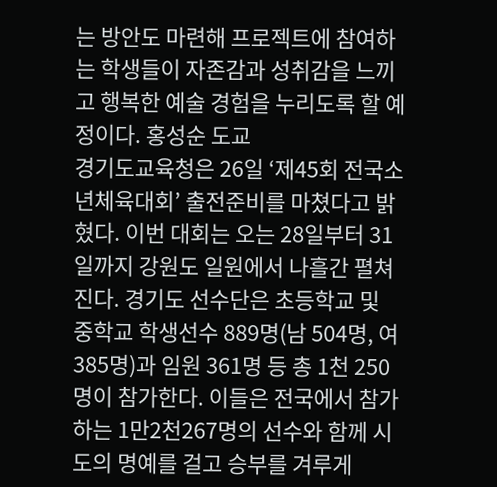는 방안도 마련해 프로젝트에 참여하는 학생들이 자존감과 성취감을 느끼고 행복한 예술 경험을 누리도록 할 예정이다. 홍성순 도교
경기도교육청은 26일 ‘제45회 전국소년체육대회’ 출전준비를 마쳤다고 밝혔다. 이번 대회는 오는 28일부터 31일까지 강원도 일원에서 나흘간 펼쳐진다. 경기도 선수단은 초등학교 및 중학교 학생선수 889명(남 504명, 여 385명)과 임원 361명 등 총 1천 250명이 참가한다. 이들은 전국에서 참가하는 1만2천267명의 선수와 함께 시도의 명예를 걸고 승부를 겨루게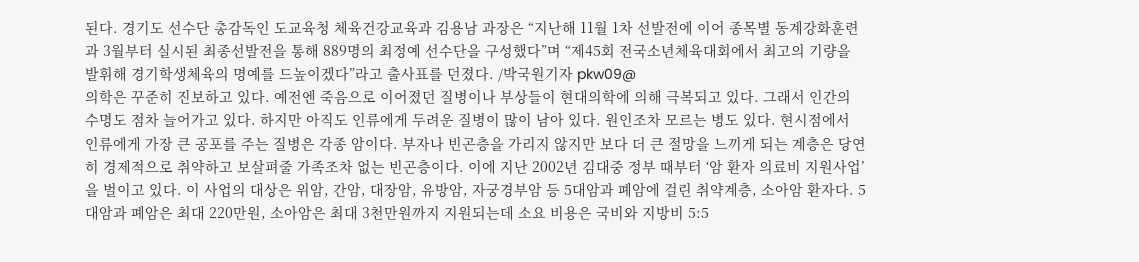된다. 경기도 선수단 총감독인 도교육청 체육건강교육과 김용남 과장은 “지난해 11월 1차 선발전에 이어 종목별 동계강화훈련과 3월부터 실시된 최종선발전을 통해 889명의 최정예 선수단을 구성했다”며 “제45회 전국소년체육대회에서 최고의 기량을 발휘해 경기학생체육의 명예를 드높이겠다”라고 출사표를 던졌다. /박국원기자 pkw09@
의학은 꾸준히 진보하고 있다. 예전엔 죽음으로 이어졌던 질병이나 부상들이 현대의학에 의해 극복되고 있다. 그래서 인간의 수명도 점차 늘어가고 있다. 하지만 아직도 인류에게 두려운 질병이 많이 남아 있다. 원인조차 모르는 병도 있다. 현시점에서 인류에게 가장 큰 공포를 주는 질병은 각종 암이다. 부자나 빈곤층을 가리지 않지만 보다 더 큰 절망을 느끼게 되는 계층은 당연히 경제적으로 취약하고 보살펴줄 가족조차 없는 빈곤층이다. 이에 지난 2002년 김대중 정부 때부터 ‘암 환자 의료비 지원사업’을 벌이고 있다. 이 사업의 대상은 위암, 간암, 대장암, 유방암, 자궁경부암 등 5대암과 폐암에 걸린 취약계층, 소아암 환자다. 5대암과 폐암은 최대 220만원, 소아암은 최대 3천만원까지 지원되는데 소요 비용은 국비와 지방비 5:5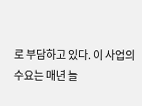로 부담하고 있다. 이 사업의 수요는 매년 늘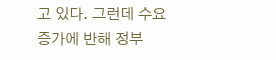고 있다. 그런데 수요증가에 반해 정부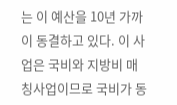는 이 예산을 10년 가까이 동결하고 있다. 이 사업은 국비와 지방비 매칭사업이므로 국비가 동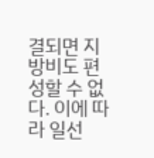결되면 지방비도 편성할 수 없다. 이에 따라 일선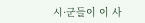시·군들이 이 사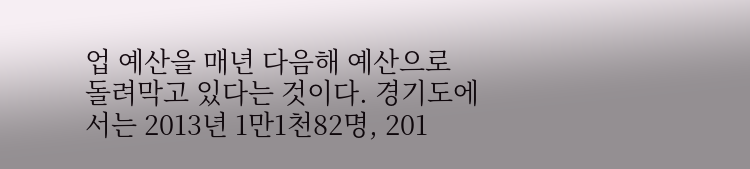업 예산을 매년 다음해 예산으로 돌려막고 있다는 것이다. 경기도에서는 2013년 1만1천82명, 201